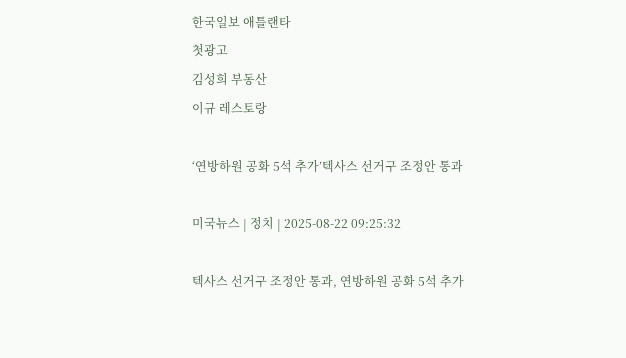한국일보 애틀랜타
첫광고
김성희 부동산
이규 레스토랑

‘연방하원 공화 5석 추가’텍사스 선거구 조정안 통과

미국뉴스 | 정치 | 2025-08-22 09:25:32

텍사스 선거구 조정안 통과, 연방하원 공화 5석 추가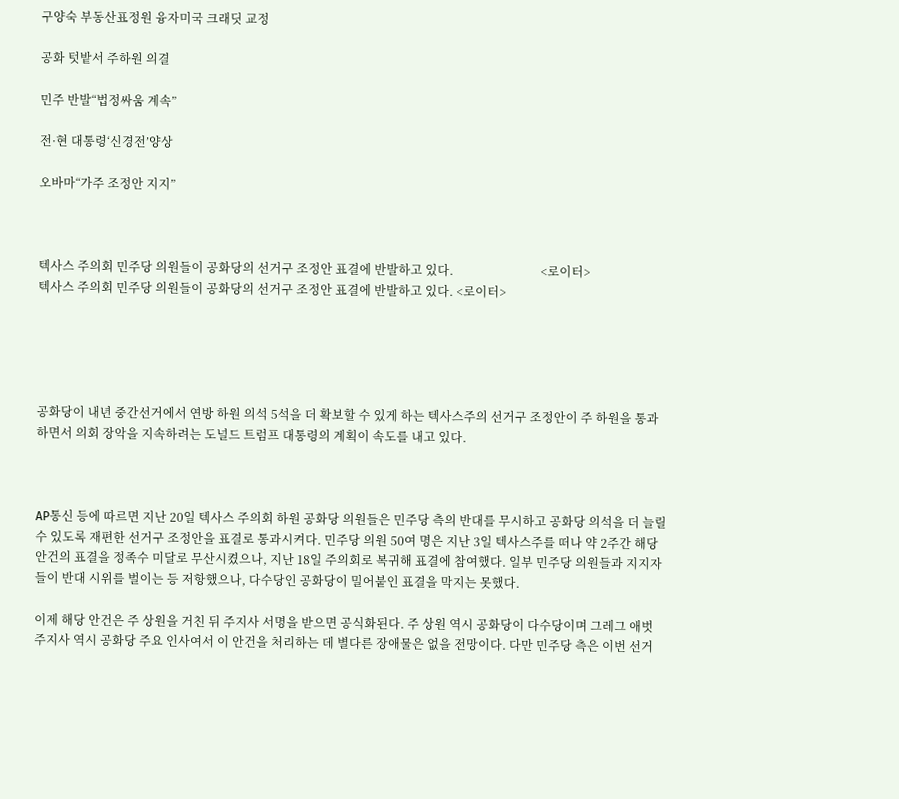구양숙 부동산표정원 융자미국 크래딧 교정

공화 텃밭서 주하원 의결

민주 반발“법정싸움 계속”

전·현 대통령‘신경전’양상

오바마“가주 조정안 지지”



텍사스 주의회 민주당 의원들이 공화당의 선거구 조정안 표결에 반발하고 있다.                             <로이터>
텍사스 주의회 민주당 의원들이 공화당의 선거구 조정안 표결에 반발하고 있다. <로이터>





공화당이 내년 중간선거에서 연방 하원 의석 5석을 더 확보할 수 있게 하는 텍사스주의 선거구 조정안이 주 하원을 통과하면서 의회 장악을 지속하려는 도널드 트럼프 대통령의 계획이 속도를 내고 있다.



AP통신 등에 따르면 지난 20일 텍사스 주의회 하원 공화당 의원들은 민주당 측의 반대를 무시하고 공화당 의석을 더 늘릴 수 있도록 재편한 선거구 조정안을 표결로 통과시켜다. 민주당 의원 50여 명은 지난 3일 텍사스주를 떠나 약 2주간 해당 안건의 표결을 정족수 미달로 무산시켰으나, 지난 18일 주의회로 복귀해 표결에 참여했다. 일부 민주당 의원들과 지지자들이 반대 시위를 벌이는 등 저항했으나, 다수당인 공화당이 밀어붙인 표결을 막지는 못했다.

이제 해당 안건은 주 상원을 거친 뒤 주지사 서명을 받으면 공식화된다. 주 상원 역시 공화당이 다수당이며 그레그 애벗 주지사 역시 공화당 주요 인사여서 이 안건을 처리하는 데 별다른 장애물은 없을 전망이다. 다만 민주당 측은 이번 선거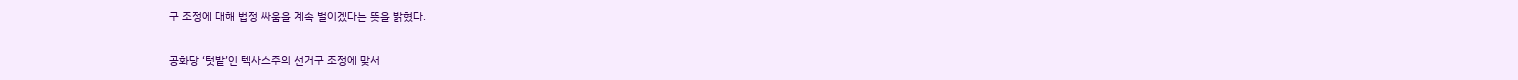구 조정에 대해 법정 싸움을 계속 벌이겠다는 뜻을 밝혔다.

공화당 ‘텃밭’인 텍사스주의 선거구 조정에 맞서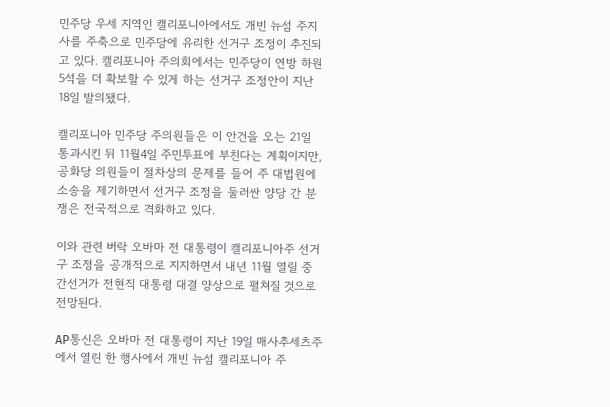민주당 우세 지역인 캘리포니아에서도 개빈 뉴섬 주지사를 주축으로 민주당에 유리한 선거구 조정이 추진되고 있다. 캘리포니아 주의회에서는 민주당이 연방 하원 5석을 더 확보할 수 있게 하는 선거구 조정안이 지난 18일 발의됐다.

캘리포니아 민주당 주의원들은 이 안건을 오는 21일 통과시킨 뒤 11월4일 주민투표에 부친다는 계획이지만, 공화당 의원들이 절차상의 문제를 들어 주 대법원에 소송을 제기하면서 선거구 조정을 둘러싼 양당 간 분쟁은 전국적으로 격화하고 있다.

이와 관련 버락 오바마 전 대통령이 캘리포니아주 선거구 조정을 공개적으로 지지하면서 내년 11월 열릴 중간선거가 전현직 대통령 대결 양상으로 펼쳐질 것으로 전망된다.

AP통신은 오바마 전 대통령이 지난 19일 매사추세츠주에서 열린 한 행사에서 개빈 뉴섬 캘리포니아 주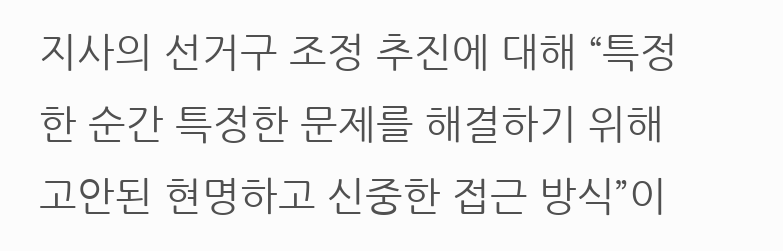지사의 선거구 조정 추진에 대해 “특정한 순간 특정한 문제를 해결하기 위해 고안된 현명하고 신중한 접근 방식”이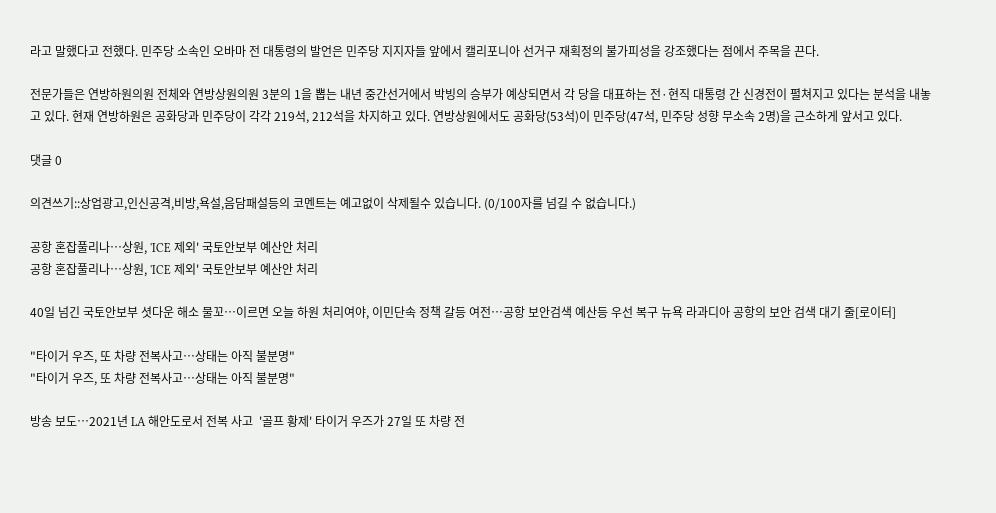라고 말했다고 전했다. 민주당 소속인 오바마 전 대통령의 발언은 민주당 지지자들 앞에서 캘리포니아 선거구 재획정의 불가피성을 강조했다는 점에서 주목을 끈다.

전문가들은 연방하원의원 전체와 연방상원의원 3분의 1을 뽑는 내년 중간선거에서 박빙의 승부가 예상되면서 각 당을 대표하는 전·현직 대통령 간 신경전이 펼쳐지고 있다는 분석을 내놓고 있다. 현재 연방하원은 공화당과 민주당이 각각 219석, 212석을 차지하고 있다. 연방상원에서도 공화당(53석)이 민주당(47석, 민주당 성향 무소속 2명)을 근소하게 앞서고 있다.

댓글 0

의견쓰기::상업광고,인신공격,비방,욕설,음담패설등의 코멘트는 예고없이 삭제될수 있습니다. (0/100자를 넘길 수 없습니다.)

공항 혼잡풀리나…상원, 'ICE 제외' 국토안보부 예산안 처리
공항 혼잡풀리나…상원, 'ICE 제외' 국토안보부 예산안 처리

40일 넘긴 국토안보부 셧다운 해소 물꼬…이르면 오늘 하원 처리여야, 이민단속 정책 갈등 여전…공항 보안검색 예산등 우선 복구 뉴욕 라과디아 공항의 보안 검색 대기 줄[로이터]

"타이거 우즈, 또 차량 전복사고…상태는 아직 불분명"
"타이거 우즈, 또 차량 전복사고…상태는 아직 불분명"

방송 보도…2021년 LA 해안도로서 전복 사고  '골프 황제' 타이거 우즈가 27일 또 차량 전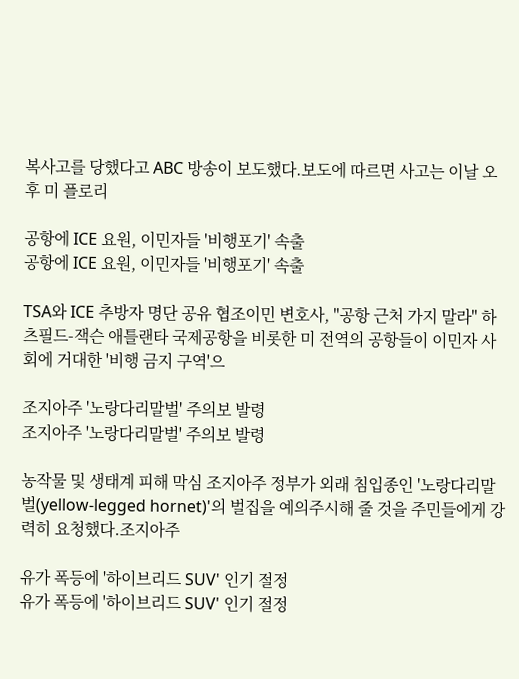복사고를 당했다고 ABC 방송이 보도했다.보도에 따르면 사고는 이날 오후 미 플로리

공항에 ICE 요원, 이민자들 '비행포기' 속출
공항에 ICE 요원, 이민자들 '비행포기' 속출

TSA와 ICE 추방자 명단 공유 협조이민 변호사, "공항 근처 가지 말라" 하츠필드-잭슨 애틀랜타 국제공항을 비롯한 미 전역의 공항들이 이민자 사회에 거대한 '비행 금지 구역'으

조지아주 '노랑다리말벌' 주의보 발령
조지아주 '노랑다리말벌' 주의보 발령

농작물 및 생태계 피해 막심 조지아주 정부가 외래 침입종인 '노랑다리말벌(yellow-legged hornet)'의 벌집을 예의주시해 줄 것을 주민들에게 강력히 요청했다.조지아주

유가 폭등에 '하이브리드 SUV' 인기 절정
유가 폭등에 '하이브리드 SUV' 인기 절정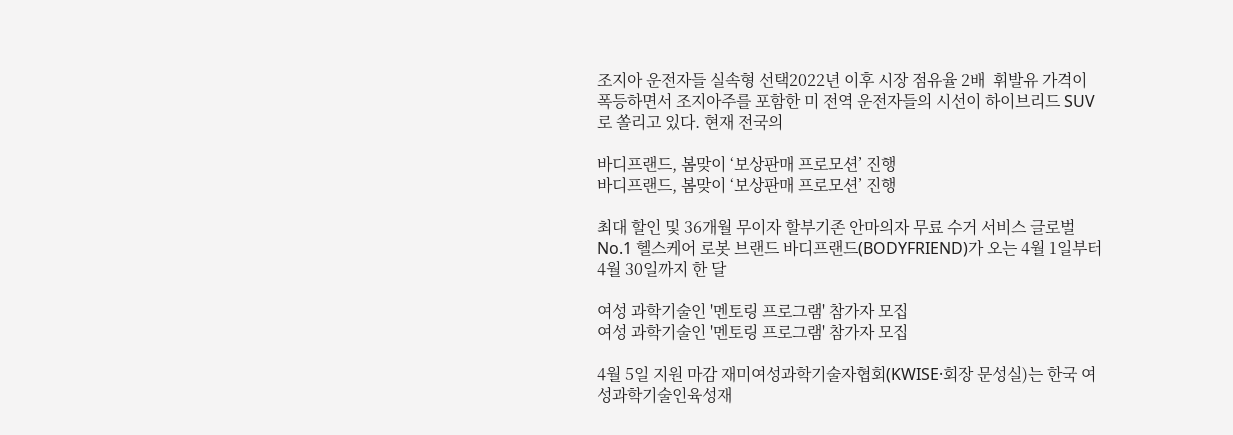조지아 운전자들 실속형 선택2022년 이후 시장 점유율 2배  휘발유 가격이 폭등하면서 조지아주를 포함한 미 전역 운전자들의 시선이 하이브리드 SUV로 쏠리고 있다. 현재 전국의

바디프랜드, 봄맞이 ‘보상판매 프로모션’ 진행
바디프랜드, 봄맞이 ‘보상판매 프로모션’ 진행

최대 할인 및 36개월 무이자 할부기존 안마의자 무료 수거 서비스 글로벌 No.1 헬스케어 로봇 브랜드 바디프랜드(BODYFRIEND)가 오는 4월 1일부터 4월 30일까지 한 달

여성 과학기술인 '멘토링 프로그램' 참가자 모집
여성 과학기술인 '멘토링 프로그램' 참가자 모집

4월 5일 지원 마감 재미여성과학기술자협회(KWISE·회장 문성실)는 한국 여성과학기술인육성재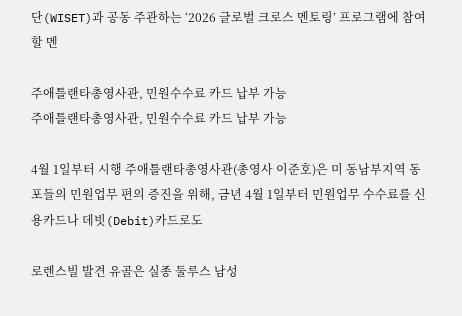단(WISET)과 공동 주관하는 ‘2026 글로벌 크로스 멘토링’ 프로그램에 참여할 멘

주애틀랜타총영사관, 민원수수료 카드 납부 가능
주애틀랜타총영사관, 민원수수료 카드 납부 가능

4월 1일부터 시행 주애틀랜타총영사관(총영사 이준호)은 미 동남부지역 동포들의 민원업무 편의 증진을 위해, 금년 4월 1일부터 민원업무 수수료를 신용카드나 데빗(Debit)카드로도

로렌스빌 발견 유골은 실종 둘루스 남성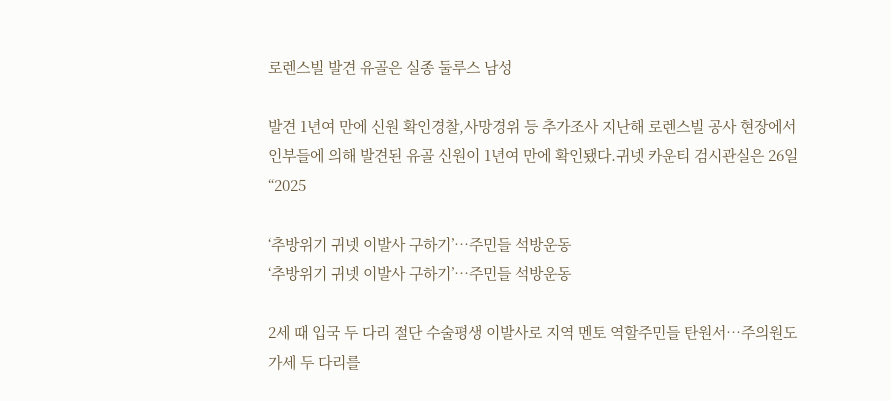로렌스빌 발견 유골은 실종 둘루스 남성

발견 1년여 만에 신원 확인경찰,사망경위 등 추가조사 지난해 로렌스빌 공사 현장에서 인부들에 의해 발견된 유골 신원이 1년여 만에 확인됐다.귀넷 카운티 검시관실은 26일 “2025

‘추방위기 귀넷 이발사 구하기’…주민들 석방운동
‘추방위기 귀넷 이발사 구하기’…주민들 석방운동

2세 때 입국 두 다리 절단 수술평생 이발사로 지역 멘토 역할주민들 탄원서…주의원도 가세 두 다리를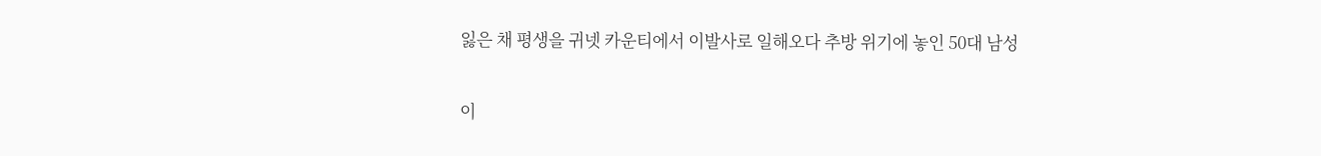잃은 채 평생을 귀넷 카운티에서 이발사로 일해오다 추방 위기에 놓인 50대 남성

이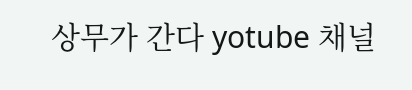상무가 간다 yotube 채널